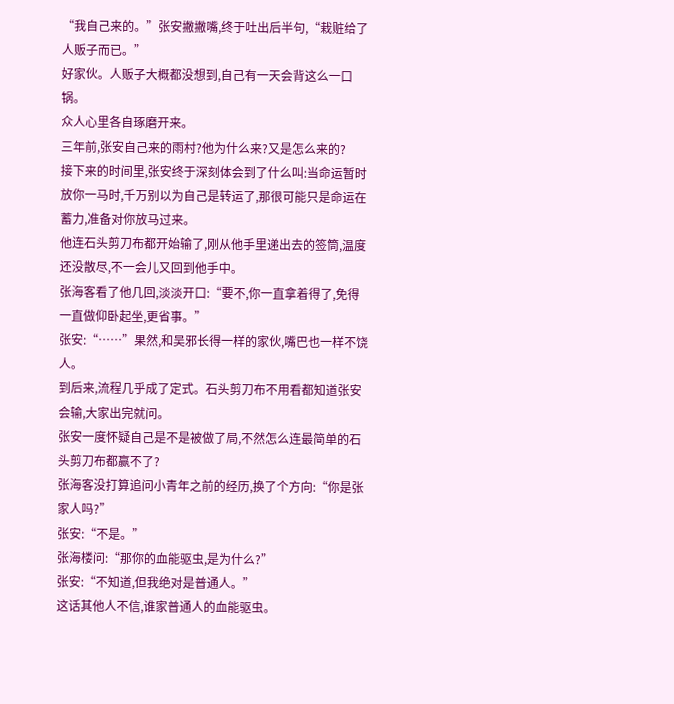“我自己来的。”张安撇撇嘴,终于吐出后半句,“栽赃给了人贩子而已。”
好家伙。人贩子大概都没想到,自己有一天会背这么一口锅。
众人心里各自琢磨开来。
三年前,张安自己来的雨村?他为什么来?又是怎么来的?
接下来的时间里,张安终于深刻体会到了什么叫:当命运暂时放你一马时,千万别以为自己是转运了,那很可能只是命运在蓄力,准备对你放马过来。
他连石头剪刀布都开始输了,刚从他手里递出去的签筒,温度还没散尽,不一会儿又回到他手中。
张海客看了他几回,淡淡开口:“要不,你一直拿着得了,免得一直做仰卧起坐,更省事。”
张安:“……”果然,和吴邪长得一样的家伙,嘴巴也一样不饶人。
到后来,流程几乎成了定式。石头剪刀布不用看都知道张安会输,大家出完就问。
张安一度怀疑自己是不是被做了局,不然怎么连最简单的石头剪刀布都赢不了?
张海客没打算追问小青年之前的经历,换了个方向:“你是张家人吗?”
张安:“不是。”
张海楼问:“那你的血能驱虫,是为什么?”
张安:“不知道,但我绝对是普通人。”
这话其他人不信,谁家普通人的血能驱虫。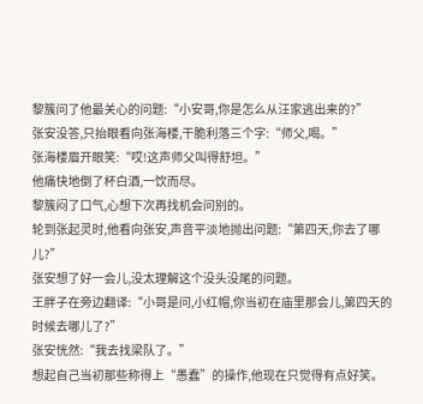黎簇问了他最关心的问题:“小安哥,你是怎么从汪家逃出来的?”
张安没答,只抬眼看向张海楼,干脆利落三个字:“师父,喝。”
张海楼眉开眼笑:“哎!这声师父叫得舒坦。”
他痛快地倒了杯白酒,一饮而尽。
黎簇闷了口气,心想下次再找机会问别的。
轮到张起灵时,他看向张安,声音平淡地抛出问题:“第四天,你去了哪儿?”
张安想了好一会儿,没太理解这个没头没尾的问题。
王胖子在旁边翻译:“小哥是问,小红帽,你当初在庙里那会儿,第四天的时候去哪儿了?”
张安恍然:“我去找梁队了。”
想起自己当初那些称得上“愚蠢”的操作,他现在只觉得有点好笑。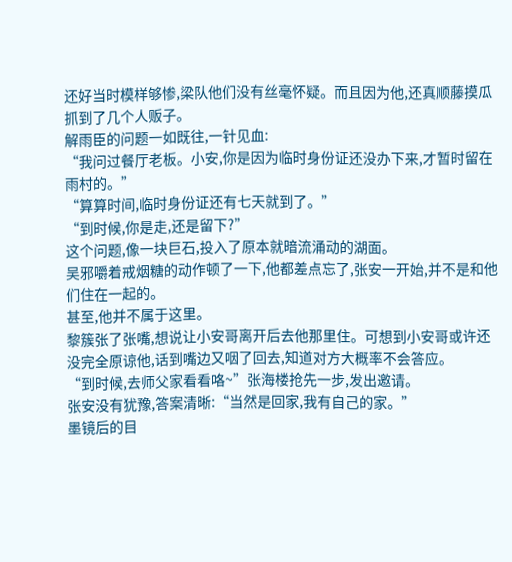还好当时模样够惨,梁队他们没有丝毫怀疑。而且因为他,还真顺藤摸瓜抓到了几个人贩子。
解雨臣的问题一如既往,一针见血:
“我问过餐厅老板。小安,你是因为临时身份证还没办下来,才暂时留在雨村的。”
“算算时间,临时身份证还有七天就到了。”
“到时候,你是走,还是留下?”
这个问题,像一块巨石,投入了原本就暗流涌动的湖面。
吴邪嚼着戒烟糖的动作顿了一下,他都差点忘了,张安一开始,并不是和他们住在一起的。
甚至,他并不属于这里。
黎簇张了张嘴,想说让小安哥离开后去他那里住。可想到小安哥或许还没完全原谅他,话到嘴边又咽了回去,知道对方大概率不会答应。
“到时候,去师父家看看咯~”张海楼抢先一步,发出邀请。
张安没有犹豫,答案清晰:“当然是回家,我有自己的家。”
墨镜后的目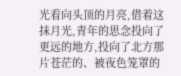光看向头顶的月亮,借着这抹月光,青年的思念投向了更远的地方,投向了北方那片苍茫的、被夜色笼罩的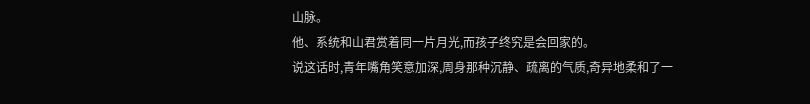山脉。
他、系统和山君赏着同一片月光,而孩子终究是会回家的。
说这话时,青年嘴角笑意加深,周身那种沉静、疏离的气质,奇异地柔和了一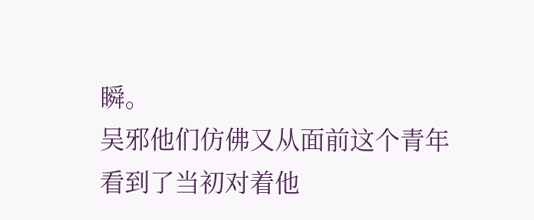瞬。
吴邪他们仿佛又从面前这个青年看到了当初对着他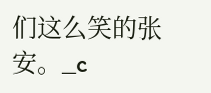们这么笑的张安。_c